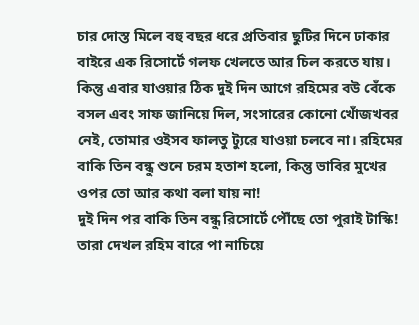চার দোস্ত মিলে বহু বছর ধরে প্রতিবার ছুটির দিনে ঢাকার বাইরে এক রিসোর্টে গলফ খেলতে আর চিল করতে যায়। কিন্তু এবার যাওয়ার ঠিক দুই দিন আগে রহিমের বউ বেঁকে বসল এবং সাফ জানিয়ে দিল, সংসারের কোনো খোঁজখবর নেই, তোমার ওইসব ফালতু ট্যুরে যাওয়া চলবে না। রহিমের বাকি তিন বন্ধু শুনে চরম হতাশ হলো, কিন্তু ভাবির মুখের ওপর তো আর কথা বলা যায় না!
দুই দিন পর বাকি তিন বন্ধু রিসোর্টে পৌঁছে তো পুরাই টাস্কি! তারা দেখল রহিম বারে পা নাচিয়ে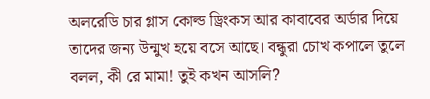অলরেডি চার গ্লাস কোল্ড ড্রিংকস আর কাবাবের অর্ডার দিয়ে তাদের জন্য উন্মুখ হয়ে বসে আছে। বন্ধুরা চোখ কপালে তুলে বলল, কী রে মামা! তুই কখন আসলি?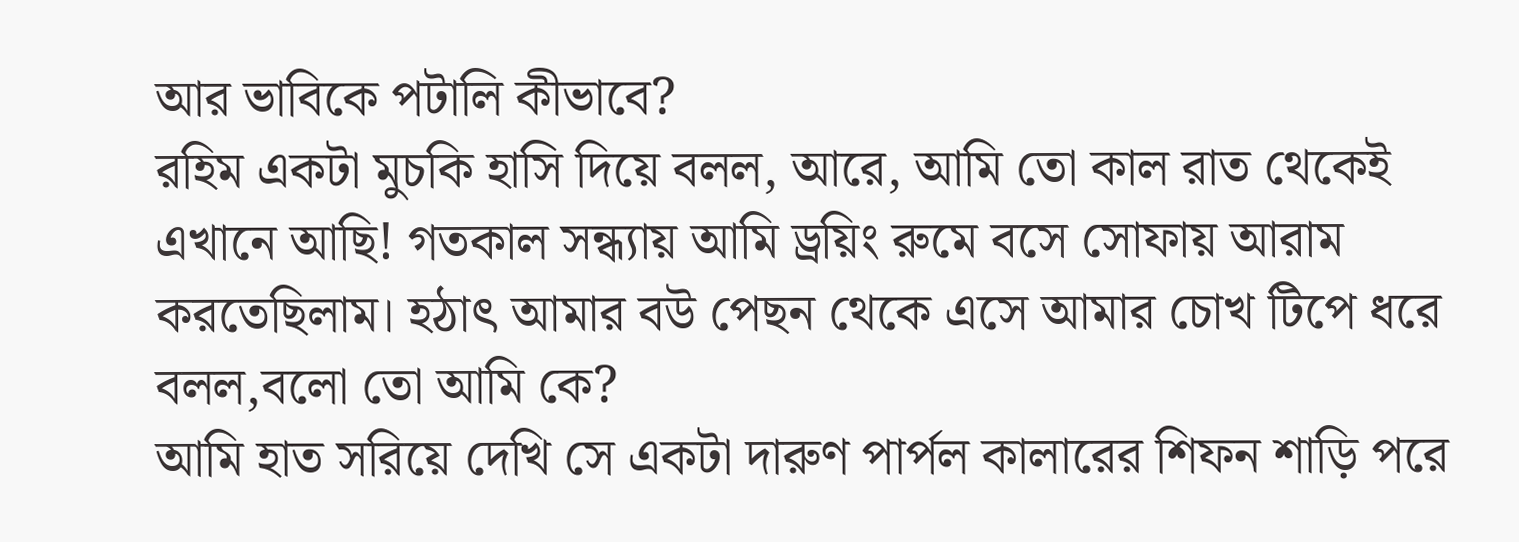আর ভাবিকে পটালি কীভাবে?
রহিম একটা মুচকি হাসি দিয়ে বলল, আরে, আমি তো কাল রাত থেকেই এখানে আছি! গতকাল সন্ধ্যায় আমি ড্রয়িং রুমে বসে সোফায় আরাম করতেছিলাম। হঠাৎ আমার বউ পেছন থেকে এসে আমার চোখ টিপে ধরে বলল,বলো তো আমি কে?
আমি হাত সরিয়ে দেখি সে একটা দারুণ পার্পল কালারের শিফন শাড়ি পরে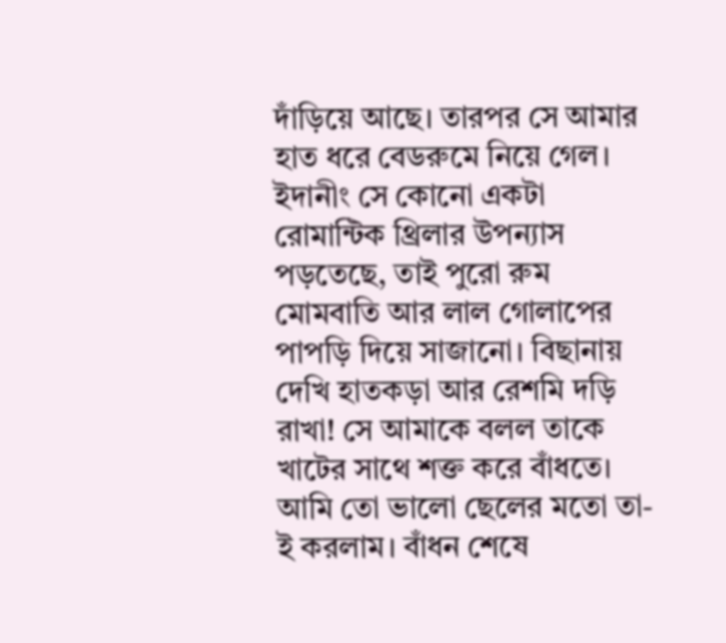দাঁড়িয়ে আছে। তারপর সে আমার হাত ধরে বেডরুমে নিয়ে গেল। ইদানীং সে কোনো একটা রোমান্টিক থ্রিলার উপন্যাস পড়তেছে, তাই পুরো রুম মোমবাতি আর লাল গোলাপের পাপড়ি দিয়ে সাজানো। বিছানায় দেখি হাতকড়া আর রেশমি দড়ি রাখা! সে আমাকে বলল তাকে খাটের সাথে শক্ত করে বাঁধতে। আমি তো ভালো ছেলের মতো তা-ই করলাম। বাঁধন শেষে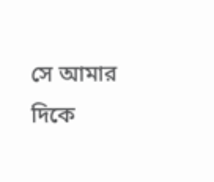সে আমার দিকে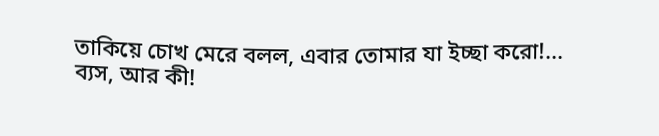তাকিয়ে চোখ মেরে বলল, এবার তোমার যা ইচ্ছা করো!...
ব্যস, আর কী!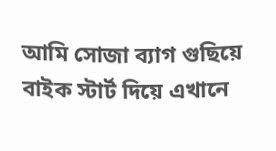আমি সোজা ব্যাগ গুছিয়ে বাইক স্টার্ট দিয়ে এখানে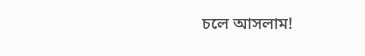চলে আসলাম!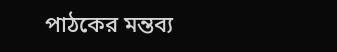পাঠকের মন্তব্য